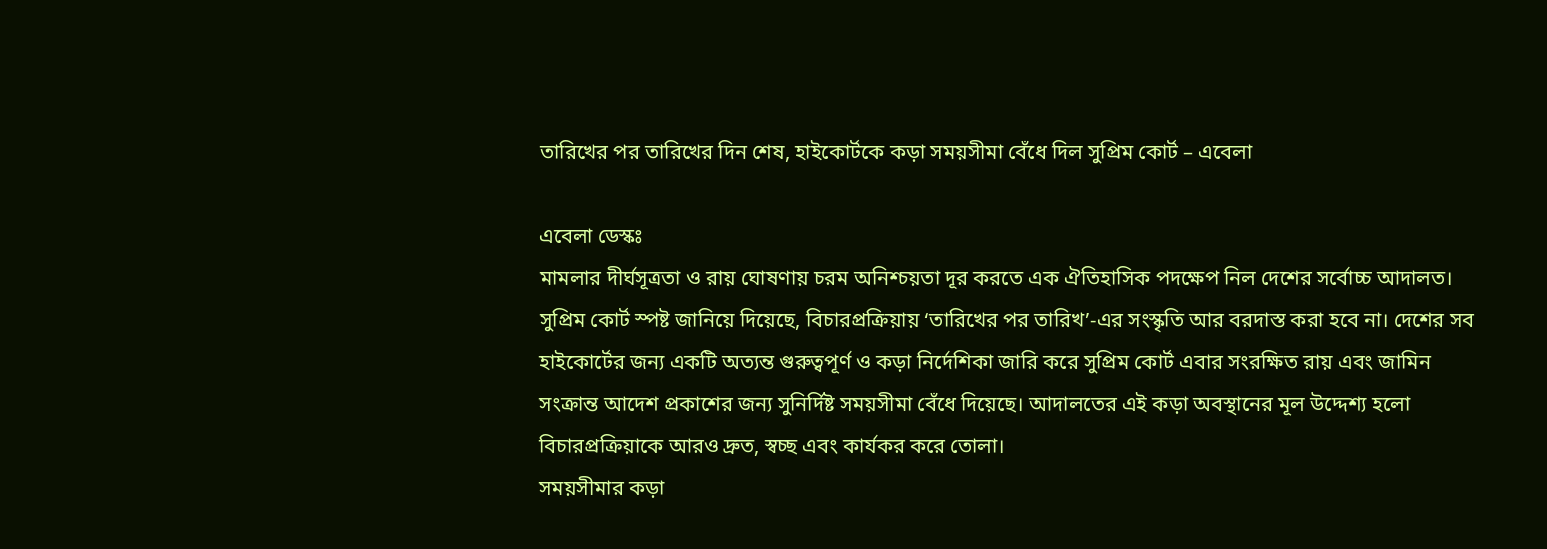তারিখের পর তারিখের দিন শেষ, হাইকোর্টকে কড়া সময়সীমা বেঁধে দিল সুপ্রিম কোর্ট – এবেলা

এবেলা ডেস্কঃ
মামলার দীর্ঘসূত্রতা ও রায় ঘোষণায় চরম অনিশ্চয়তা দূর করতে এক ঐতিহাসিক পদক্ষেপ নিল দেশের সর্বোচ্চ আদালত। সুপ্রিম কোর্ট স্পষ্ট জানিয়ে দিয়েছে, বিচারপ্রক্রিয়ায় ‘তারিখের পর তারিখ’-এর সংস্কৃতি আর বরদাস্ত করা হবে না। দেশের সব হাইকোর্টের জন্য একটি অত্যন্ত গুরুত্বপূর্ণ ও কড়া নির্দেশিকা জারি করে সুপ্রিম কোর্ট এবার সংরক্ষিত রায় এবং জামিন সংক্রান্ত আদেশ প্রকাশের জন্য সুনির্দিষ্ট সময়সীমা বেঁধে দিয়েছে। আদালতের এই কড়া অবস্থানের মূল উদ্দেশ্য হলো বিচারপ্রক্রিয়াকে আরও দ্রুত, স্বচ্ছ এবং কার্যকর করে তোলা।
সময়সীমার কড়া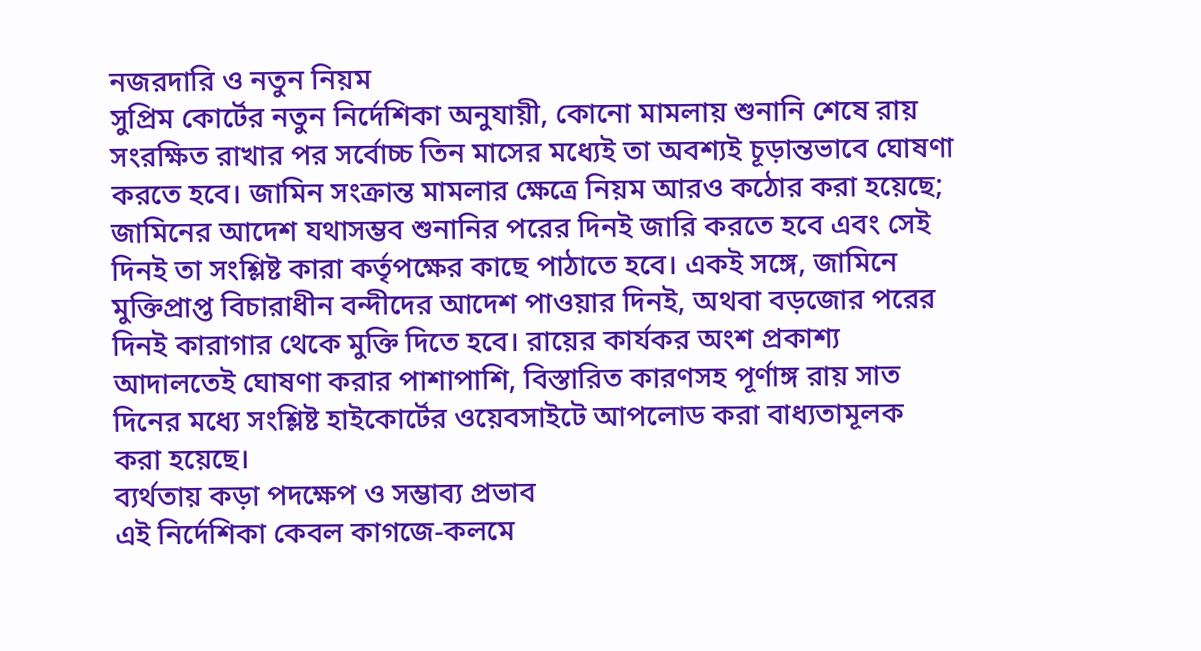নজরদারি ও নতুন নিয়ম
সুপ্রিম কোর্টের নতুন নির্দেশিকা অনুযায়ী, কোনো মামলায় শুনানি শেষে রায় সংরক্ষিত রাখার পর সর্বোচ্চ তিন মাসের মধ্যেই তা অবশ্যই চূড়ান্তভাবে ঘোষণা করতে হবে। জামিন সংক্রান্ত মামলার ক্ষেত্রে নিয়ম আরও কঠোর করা হয়েছে; জামিনের আদেশ যথাসম্ভব শুনানির পরের দিনই জারি করতে হবে এবং সেই দিনই তা সংশ্লিষ্ট কারা কর্তৃপক্ষের কাছে পাঠাতে হবে। একই সঙ্গে, জামিনে মুক্তিপ্রাপ্ত বিচারাধীন বন্দীদের আদেশ পাওয়ার দিনই, অথবা বড়জোর পরের দিনই কারাগার থেকে মুক্তি দিতে হবে। রায়ের কার্যকর অংশ প্রকাশ্য আদালতেই ঘোষণা করার পাশাপাশি, বিস্তারিত কারণসহ পূর্ণাঙ্গ রায় সাত দিনের মধ্যে সংশ্লিষ্ট হাইকোর্টের ওয়েবসাইটে আপলোড করা বাধ্যতামূলক করা হয়েছে।
ব্যর্থতায় কড়া পদক্ষেপ ও সম্ভাব্য প্রভাব
এই নির্দেশিকা কেবল কাগজে-কলমে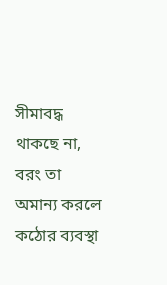সীমাবদ্ধ থাকছে না, বরং তা অমান্য করলে কঠোর ব্যবস্থা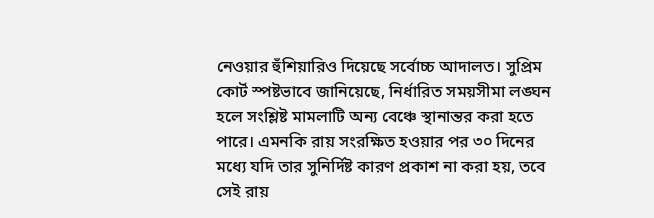নেওয়ার হুঁশিয়ারিও দিয়েছে সর্বোচ্চ আদালত। সুপ্রিম কোর্ট স্পষ্টভাবে জানিয়েছে, নির্ধারিত সময়সীমা লঙ্ঘন হলে সংশ্লিষ্ট মামলাটি অন্য বেঞ্চে স্থানান্তর করা হতে পারে। এমনকি রায় সংরক্ষিত হওয়ার পর ৩০ দিনের মধ্যে যদি তার সুনির্দিষ্ট কারণ প্রকাশ না করা হয়, তবে সেই রায়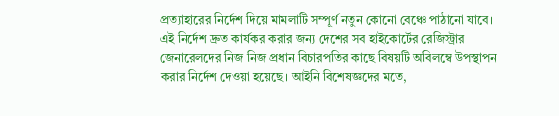প্রত্যাহারের নির্দেশ দিয়ে মামলাটি সম্পূর্ণ নতুন কোনো বেঞ্চে পাঠানো যাবে। এই নির্দেশ দ্রুত কার্যকর করার জন্য দেশের সব হাইকোর্টের রেজিস্ট্রার জেনারেলদের নিজ নিজ প্রধান বিচারপতির কাছে বিষয়টি অবিলম্বে উপস্থাপন করার নির্দেশ দেওয়া হয়েছে। আইনি বিশেষজ্ঞদের মতে,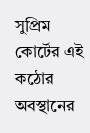সুপ্রিম কোর্টের এই কঠোর অবস্থানের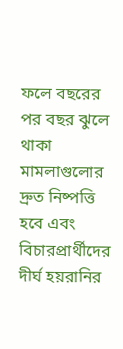ফলে বছরের পর বছর ঝুলে থাকা মামলাগুলোর দ্রুত নিষ্পত্তি হবে এবং বিচারপ্রার্থীদের দীর্ঘ হয়রানির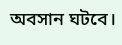অবসান ঘটবে।